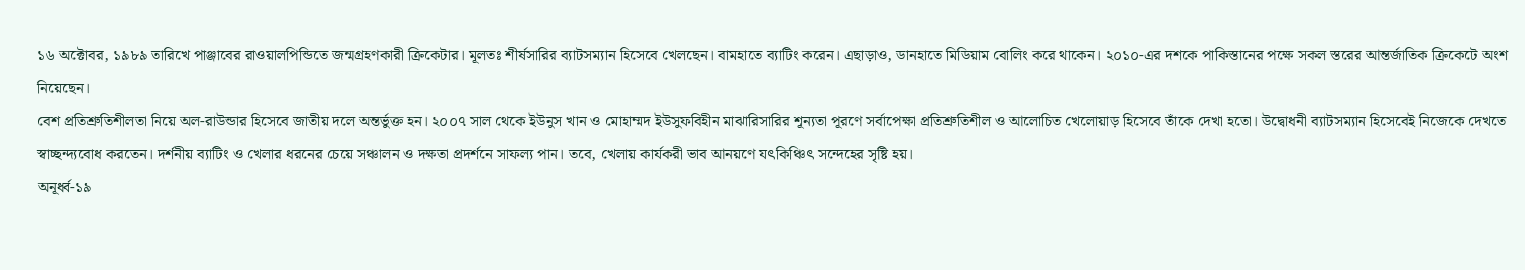১৬ অক্টোবর, ১৯৮৯ তারিখে পাঞ্জাবের রাওয়ালপিন্ডিতে জন্মগ্রহণকারী ক্রিকেটার। মূলতঃ শীর্ষসারির ব্যাটসম্যান হিসেবে খেলছেন। বামহাতে ব্যাটিং করেন। এছাড়াও, ডানহাতে মিডিয়াম বোলিং করে থাকেন। ২০১০-এর দশকে পাকিস্তানের পক্ষে সকল স্তরের আন্তর্জাতিক ক্রিকেটে অংশ নিয়েছেন।
বেশ প্রতিশ্রুতিশীলতা নিয়ে অল-রাউন্ডার হিসেবে জাতীয় দলে অন্তর্ভুক্ত হন। ২০০৭ সাল থেকে ইউনুস খান ও মোহাম্মদ ইউসুফবিহীন মাঝারিসারির শূন্যতা পূরণে সর্বাপেক্ষা প্রতিশ্রুতিশীল ও আলোচিত খেলোয়াড় হিসেবে তাঁকে দেখা হতো। উদ্বোধনী ব্যাটসম্যান হিসেবেই নিজেকে দেখতে স্বাচ্ছন্দ্যবোধ করতেন। দর্শনীয় ব্যাটিং ও খেলার ধরনের চেয়ে সঞ্চালন ও দক্ষতা প্রদর্শনে সাফল্য পান। তবে, খেলায় কার্যকরী ভাব আনয়ণে যৎকিঞ্চিৎ সন্দেহের সৃষ্টি হয়।
অনূর্ধ্ব-১৯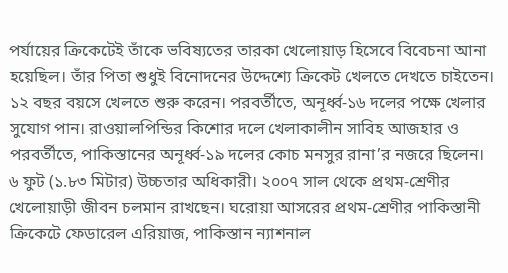পর্যায়ের ক্রিকেটেই তাঁকে ভবিষ্যতের তারকা খেলোয়াড় হিসেবে বিবেচনা আনা হয়েছিল। তাঁর পিতা শুধুই বিনোদনের উদ্দেশ্যে ক্রিকেট খেলতে দেখতে চাইতেন। ১২ বছর বয়সে খেলতে শুরু করেন। পরবর্তীতে, অনূর্ধ্ব-১৬ দলের পক্ষে খেলার সুযোগ পান। রাওয়ালপিন্ডির কিশোর দলে খেলাকালীন সাবিহ আজহার ও পরবর্তীতে, পাকিস্তানের অনূর্ধ্ব-১৯ দলের কোচ মনসুর রানা’র নজরে ছিলেন।
৬ ফুট (১.৮৩ মিটার) উচ্চতার অধিকারী। ২০০৭ সাল থেকে প্রথম-শ্রেণীর খেলোয়াড়ী জীবন চলমান রাখছেন। ঘরোয়া আসরের প্রথম-শ্রেণীর পাকিস্তানী ক্রিকেটে ফেডারেল এরিয়াজ, পাকিস্তান ন্যাশনাল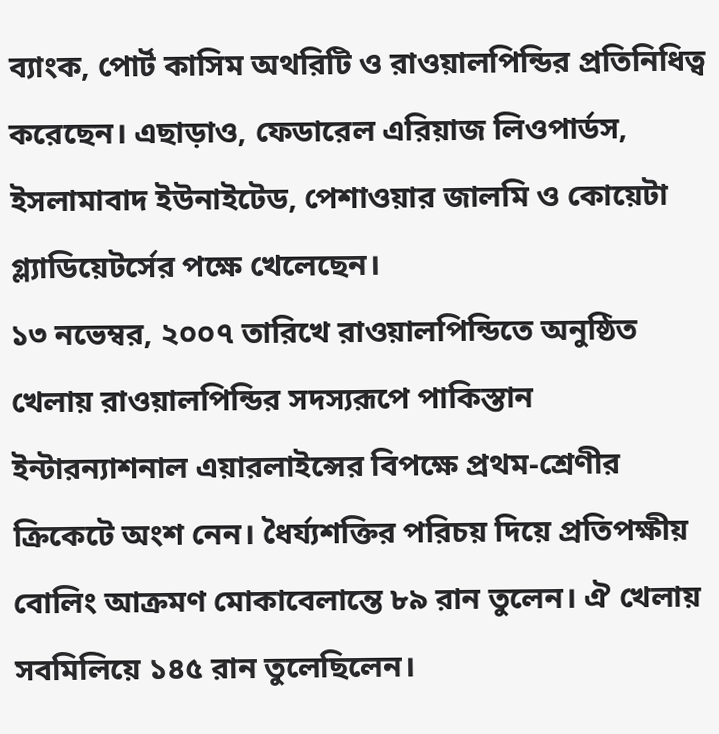ব্যাংক, পোর্ট কাসিম অথরিটি ও রাওয়ালপিন্ডির প্রতিনিধিত্ব করেছেন। এছাড়াও, ফেডারেল এরিয়াজ লিওপার্ডস, ইসলামাবাদ ইউনাইটেড, পেশাওয়ার জালমি ও কোয়েটা গ্ল্যাডিয়েটর্সের পক্ষে খেলেছেন।
১৩ নভেম্বর, ২০০৭ তারিখে রাওয়ালপিন্ডিতে অনুষ্ঠিত খেলায় রাওয়ালপিন্ডির সদস্যরূপে পাকিস্তান ইন্টারন্যাশনাল এয়ারলাইন্সের বিপক্ষে প্রথম-শ্রেণীর ক্রিকেটে অংশ নেন। ধৈর্য্যশক্তির পরিচয় দিয়ে প্রতিপক্ষীয় বোলিং আক্রমণ মোকাবেলান্তে ৮৯ রান তুলেন। ঐ খেলায় সবমিলিয়ে ১৪৫ রান তুলেছিলেন।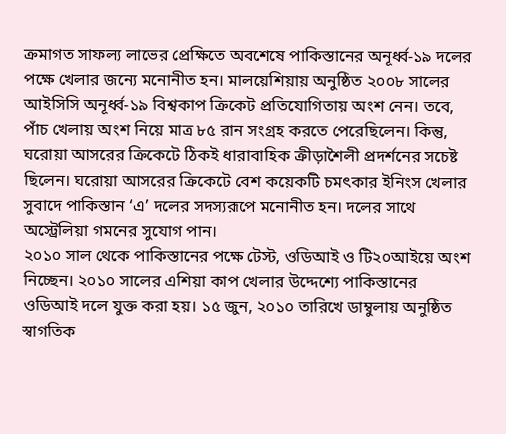ক্রমাগত সাফল্য লাভের প্রেক্ষিতে অবশেষে পাকিস্তানের অনূর্ধ্ব-১৯ দলের পক্ষে খেলার জন্যে মনোনীত হন। মালয়েশিয়ায় অনুষ্ঠিত ২০০৮ সালের আইসিসি অনূর্ধ্ব-১৯ বিশ্বকাপ ক্রিকেট প্রতিযোগিতায় অংশ নেন। তবে, পাঁচ খেলায় অংশ নিয়ে মাত্র ৮৫ রান সংগ্রহ করতে পেরেছিলেন। কিন্তু, ঘরোয়া আসরের ক্রিকেটে ঠিকই ধারাবাহিক ক্রীড়াশৈলী প্রদর্শনের সচেষ্ট ছিলেন। ঘরোয়া আসরের ক্রিকেটে বেশ কয়েকটি চমৎকার ইনিংস খেলার সুবাদে পাকিস্তান ‘এ’ দলের সদস্যরূপে মনোনীত হন। দলের সাথে অস্ট্রেলিয়া গমনের সুযোগ পান।
২০১০ সাল থেকে পাকিস্তানের পক্ষে টেস্ট, ওডিআই ও টি২০আইয়ে অংশ নিচ্ছেন। ২০১০ সালের এশিয়া কাপ খেলার উদ্দেশ্যে পাকিস্তানের ওডিআই দলে যুক্ত করা হয়। ১৫ জুন, ২০১০ তারিখে ডাম্বুলায় অনুষ্ঠিত স্বাগতিক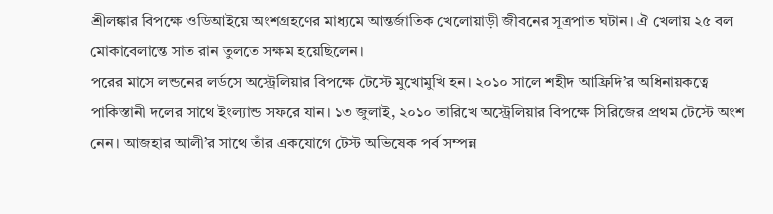শ্রীলঙ্কার বিপক্ষে ওডিআইয়ে অংশগ্রহণের মাধ্যমে আন্তর্জাতিক খেলোয়াড়ী জীবনের সূত্রপাত ঘটান। ঐ খেলায় ২৫ বল মোকাবেলান্তে সাত রান তুলতে সক্ষম হয়েছিলেন।
পরের মাসে লন্ডনের লর্ডসে অস্ট্রেলিয়ার বিপক্ষে টেস্টে মুখোমুখি হন। ২০১০ সালে শহীদ আফ্রিদি’র অধিনায়কত্বে পাকিস্তানী দলের সাথে ইংল্যান্ড সফরে যান। ১৩ জুলাই, ২০১০ তারিখে অস্ট্রেলিয়ার বিপক্ষে সিরিজের প্রথম টেস্টে অংশ নেন। আজহার আলী’র সাথে তাঁর একযোগে টেস্ট অভিষেক পর্ব সম্পন্ন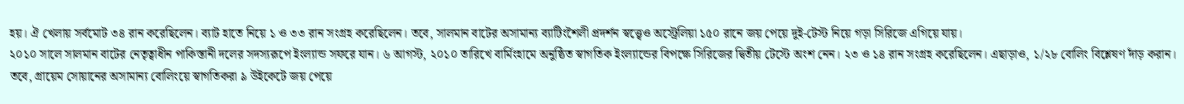হয়। ঐ খেলায় সর্বমোট ৩৪ রান করেছিলেন। ব্যাট হাতে নিয়ে ১ ও ৩৩ রান সংগ্রহ করেছিলেন। তবে, সালমান বাটের অসামান্য ব্যাটিংশৈলী প্রদর্শন স্বত্ত্বেও অস্ট্রেলিয়া ১৫০ রানে জয় পেয়ে দুই-টেস্ট নিয়ে গড়া সিরিজে এগিয়ে যায়।
২০১০ সালে সালমান বাটের নেতৃত্বাধীন পাকিস্তানী দলের সদস্যরূপে ইংল্যান্ড সফরে যান। ৬ আগস্ট, ২০১০ তারিখে বার্মিংহামে অনুষ্ঠিত স্বাগতিক ইংল্যান্ডের বিপক্ষে সিরিজের দ্বিতীয় টেস্টে অংশ নেন। ২৩ ও ১৪ রান সংগ্রহ করেছিলেন। এছাড়াও, ১/২৮ বোলিং বিশ্লেষণ দাঁড় করান। তবে, গ্রায়েম সোয়ানের অসামান্য বোলিংয়ে স্বাগতিকরা ৯ উইকেটে জয় পেয়ে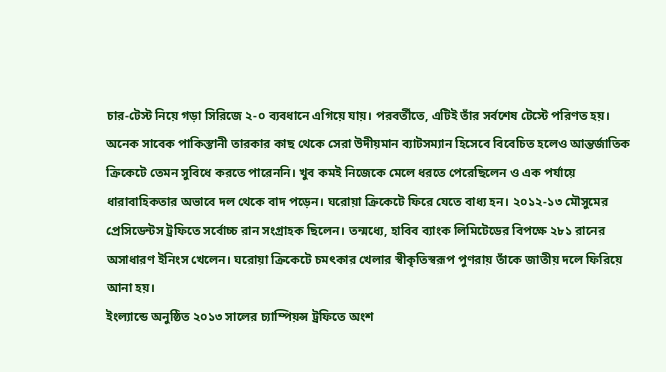চার-টেস্ট নিয়ে গড়া সিরিজে ২-০ ব্যবধানে এগিয়ে যায়। পরবর্তীতে, এটিই তাঁর সর্বশেষ টেস্টে পরিণত হয়।
অনেক সাবেক পাকিস্তানী তারকার কাছ থেকে সেরা উদীয়মান ব্যাটসম্যান হিসেবে বিবেচিত হলেও আন্তর্জাতিক ক্রিকেটে তেমন সুবিধে করতে পারেননি। খুব কমই নিজেকে মেলে ধরতে পেরেছিলেন ও এক পর্যায়ে ধারাবাহিকতার অভাবে দল থেকে বাদ পড়েন। ঘরোয়া ক্রিকেটে ফিরে যেতে বাধ্য হন। ২০১২-১৩ মৌসুমের প্রেসিডেন্টস ট্রফিতে সর্বোচ্চ রান সংগ্রাহক ছিলেন। তন্মধ্যে, হাবিব ব্যাংক লিমিটেডের বিপক্ষে ২৮১ রানের অসাধারণ ইনিংস খেলেন। ঘরোয়া ক্রিকেটে চমৎকার খেলার স্বীকৃতিস্বরূপ পুণরায় তাঁকে জাতীয় দলে ফিরিয়ে আনা হয়।
ইংল্যান্ডে অনুষ্ঠিত ২০১৩ সালের চ্যাম্পিয়ন্স ট্রফিতে অংশ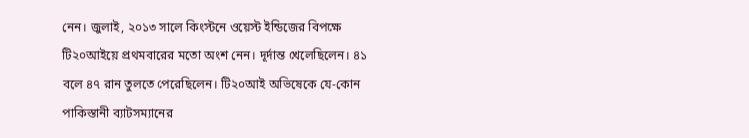নেন। জুলাই, ২০১৩ সালে কিংস্টনে ওয়েস্ট ইন্ডিজের বিপক্ষে টি২০আইয়ে প্রথমবারের মতো অংশ নেন। দূর্দান্ত খেলেছিলেন। ৪১ বলে ৪৭ রান তুলতে পেরেছিলেন। টি২০আই অভিষেকে যে-কোন পাকিস্তানী ব্যাটসম্যানের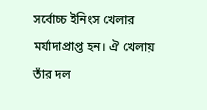সর্বোচ্চ ইনিংস খেলার মর্যাদাপ্রাপ্ত হন। ঐ খেলায় তাঁর দল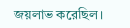জয়লাভ করেছিল।